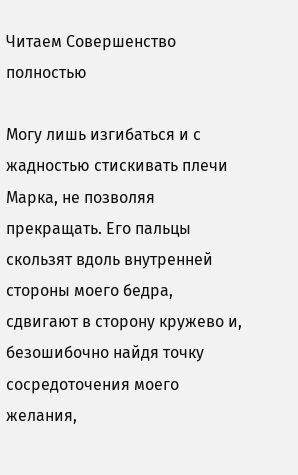Читаем Совершенство полностью

Могу лишь изгибаться и с жадностью стискивать плечи Марка, не позволяя прекращать. Его пальцы скользят вдоль внутренней стороны моего бедра, сдвигают в сторону кружево и, безошибочно найдя точку сосредоточения моего желания,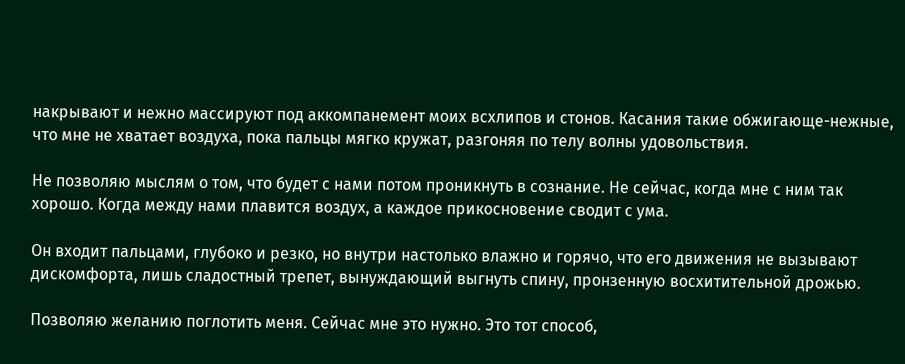накрывают и нежно массируют под аккомпанемент моих всхлипов и стонов. Касания такие обжигающе-нежные, что мне не хватает воздуха, пока пальцы мягко кружат, разгоняя по телу волны удовольствия.

Не позволяю мыслям о том, что будет с нами потом проникнуть в сознание. Не сейчас, когда мне с ним так хорошо. Когда между нами плавится воздух, а каждое прикосновение сводит с ума.

Он входит пальцами, глубоко и резко, но внутри настолько влажно и горячо, что его движения не вызывают дискомфорта, лишь сладостный трепет, вынуждающий выгнуть спину, пронзенную восхитительной дрожью.

Позволяю желанию поглотить меня. Сейчас мне это нужно. Это тот способ,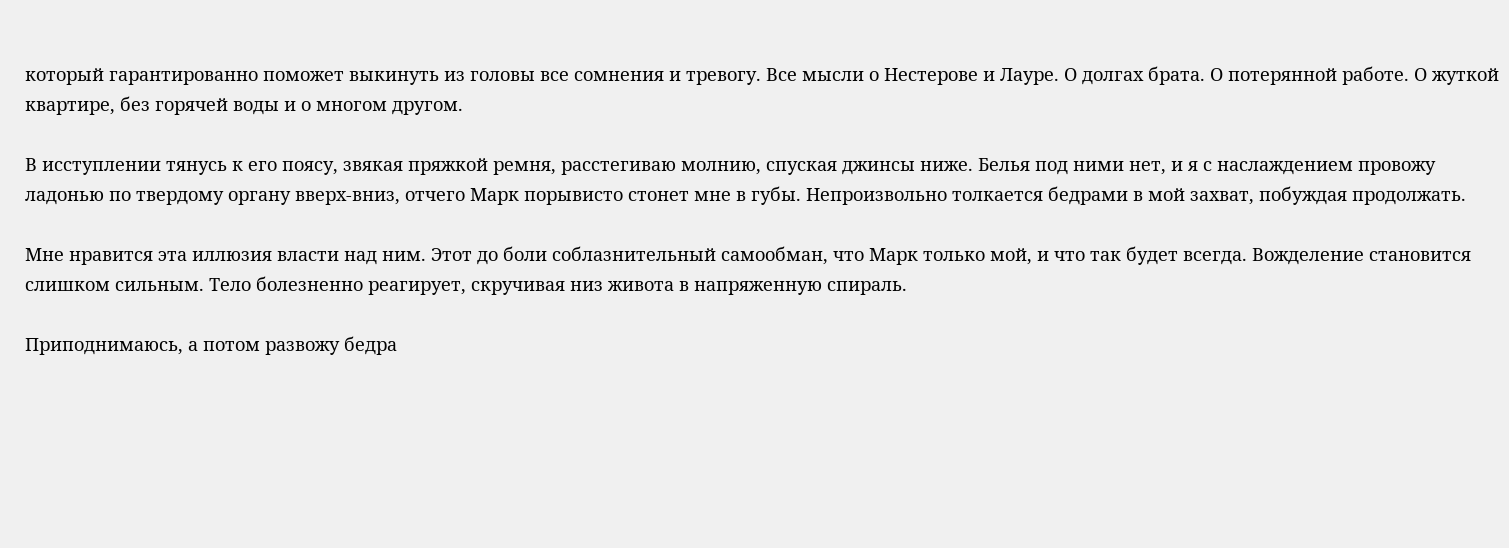который гарантированно поможет выкинуть из головы все сомнения и тревогу. Все мысли о Нестерове и Лауре. О долгах брата. О потерянной работе. О жуткой квартире, без горячей воды и о многом другом.

В исступлении тянусь к его поясу, звякая пряжкой ремня, расстегиваю молнию, спуская джинсы ниже. Белья под ними нет, и я с наслаждением провожу ладонью по твердому органу вверх-вниз, отчего Марк порывисто стонет мне в губы. Непроизвольно толкается бедрами в мой захват, побуждая продолжать.

Мне нравится эта иллюзия власти над ним. Этот до боли соблазнительный самообман, что Марк только мой, и что так будет всегда. Вожделение становится слишком сильным. Тело болезненно реагирует, скручивая низ живота в напряженную спираль.

Приподнимаюсь, а потом развожу бедра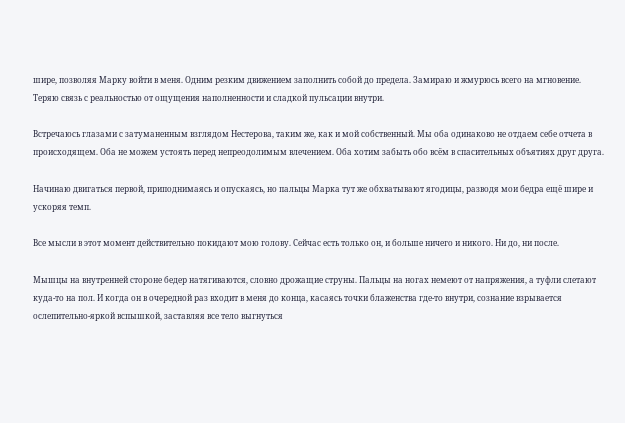шире, позволяя Марку войти в меня. Одним резким движением заполнить собой до предела. Замираю и жмурюсь всего на мгновение. Теряю связь с реальностью от ощущения наполненности и сладкой пульсации внутри.

Встречаюсь глазами с затуманенным взглядом Нестерова, таким же, как и мой собственный. Мы оба одинаково не отдаем себе отчета в происходящем. Оба не можем устоять перед непреодолимым влечением. Оба хотим забыть обо всём в спасительных объятиях друг друга.

Начинаю двигаться первой, приподнимаясь и опускаясь, но пальцы Марка тут же обхватывают ягодицы, разводя мои бедра ещё шире и ускоряя темп.

Все мысли в этот момент действительно покидают мою голову. Сейчас есть только он, и больше ничего и никого. Ни до, ни после.

Мышцы на внутренней стороне бедер натягиваются, словно дрожащие струны. Пальцы на ногах немеют от напряжения, а туфли слетают куда-то на пол. И когда он в очередной раз входит в меня до конца, касаясь точки блаженства где-то внутри, сознание взрывается ослепительно-яркой вспышкой, заставляя все тело выгнуться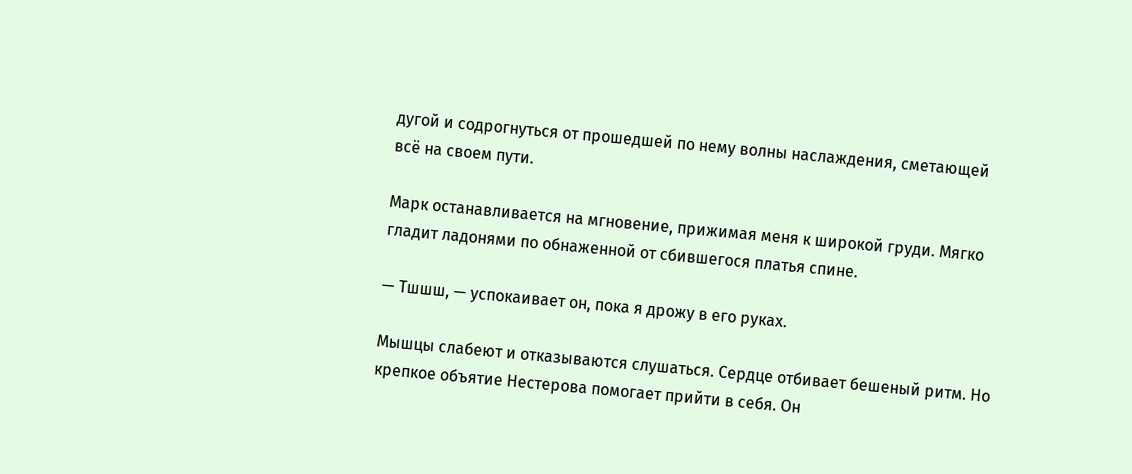дугой и содрогнуться от прошедшей по нему волны наслаждения, сметающей всё на своем пути.

Марк останавливается на мгновение, прижимая меня к широкой груди. Мягко гладит ладонями по обнаженной от сбившегося платья спине.

— Тшшш, — успокаивает он, пока я дрожу в его руках.

Мышцы слабеют и отказываются слушаться. Сердце отбивает бешеный ритм. Но крепкое объятие Нестерова помогает прийти в себя. Он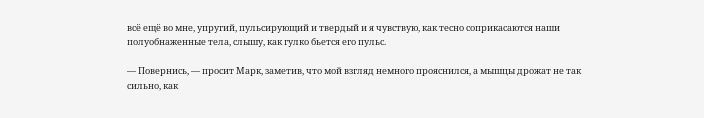всё ещё во мне, упругий, пульсирующий и твердый и я чувствую, как тесно соприкасаются наши полуобнаженные тела, слышу, как гулко бьется его пульс.

— Повернись, — просит Марк, заметив, что мой взгляд немного прояснился, а мышцы дрожат не так сильно, как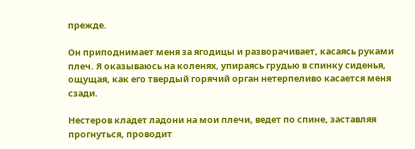прежде.

Он приподнимает меня за ягодицы и разворачивает, касаясь руками плеч. Я оказываюсь на коленях, упираясь грудью в спинку сиденья, ощущая, как его твердый горячий орган нетерпеливо касается меня сзади.

Нестеров кладет ладони на мои плечи, ведет по спине, заставляя прогнуться, проводит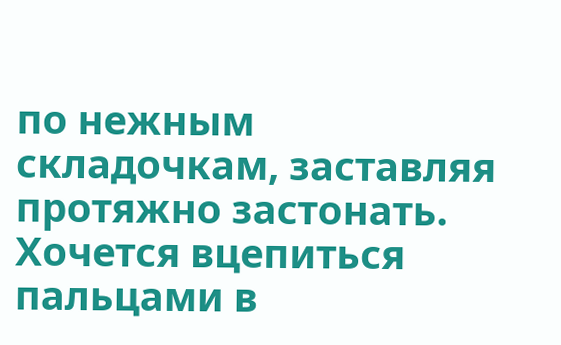по нежным складочкам, заставляя протяжно застонать. Хочется вцепиться пальцами в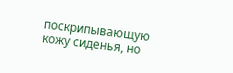поскрипывающую кожу сиденья, но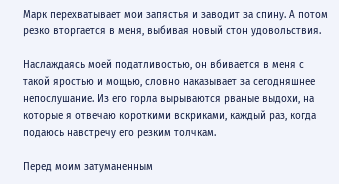Марк перехватывает мои запястья и заводит за спину. А потом резко вторгается в меня, выбивая новый стон удовольствия.

Наслаждаясь моей податливостью, он вбивается в меня с такой яростью и мощью, словно наказывает за сегодняшнее непослушание. Из его горла вырываются рваные выдохи, на которые я отвечаю короткими вскриками, каждый раз, когда подаюсь навстречу его резким толчкам.

Перед моим затуманенным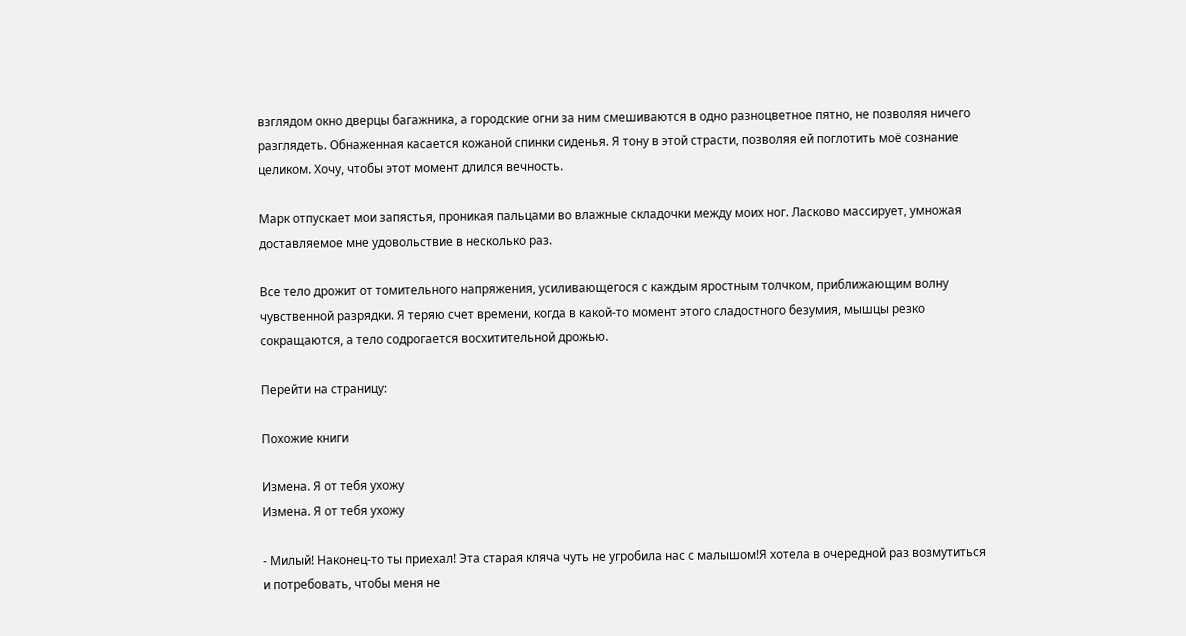взглядом окно дверцы багажника, а городские огни за ним смешиваются в одно разноцветное пятно, не позволяя ничего разглядеть. Обнаженная касается кожаной спинки сиденья. Я тону в этой страсти, позволяя ей поглотить моё сознание целиком. Хочу, чтобы этот момент длился вечность.

Марк отпускает мои запястья, проникая пальцами во влажные складочки между моих ног. Ласково массирует, умножая доставляемое мне удовольствие в несколько раз.

Все тело дрожит от томительного напряжения, усиливающегося с каждым яростным толчком, приближающим волну чувственной разрядки. Я теряю счет времени, когда в какой-то момент этого сладостного безумия, мышцы резко сокращаются, а тело содрогается восхитительной дрожью.

Перейти на страницу:

Похожие книги

Измена. Я от тебя ухожу
Измена. Я от тебя ухожу

- Милый! Наконец-то ты приехал! Эта старая кляча чуть не угробила нас с малышом!Я хотела в очередной раз возмутиться и потребовать, чтобы меня не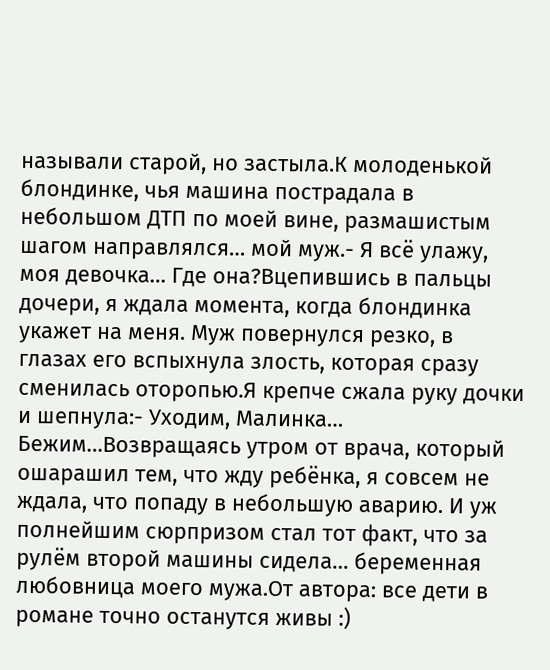называли старой, но застыла.К молоденькой блондинке, чья машина пострадала в небольшом ДТП по моей вине, размашистым шагом направлялся… мой муж.- Я всё улажу, моя девочка… Где она?Вцепившись в пальцы дочери, я ждала момента, когда блондинка укажет на меня. Муж повернулся резко, в глазах его вспыхнула злость, которая сразу сменилась оторопью.Я крепче сжала руку дочки и шепнула:- Уходим, Малинка… Бежим…Возвращаясь утром от врача, который ошарашил тем, что жду ребёнка, я совсем не ждала, что попаду в небольшую аварию. И уж полнейшим сюрпризом стал тот факт, что за рулём второй машины сидела… беременная любовница моего мужа.От автора: все дети в романе точно останутся живы :)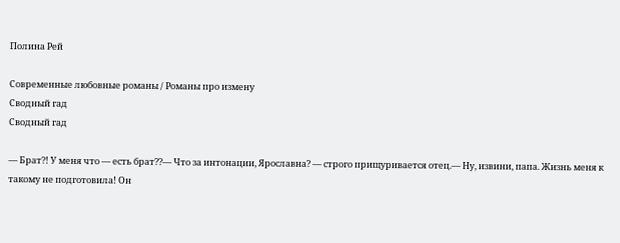Полина Рей

Современные любовные романы / Романы про измену
Сводный гад
Сводный гад

— Брат?! У меня что — есть брат??— Что за интонации, Ярославна? — строго прищуривается отец.— Ну, извини, папа. Жизнь меня к такому не подготовила! Он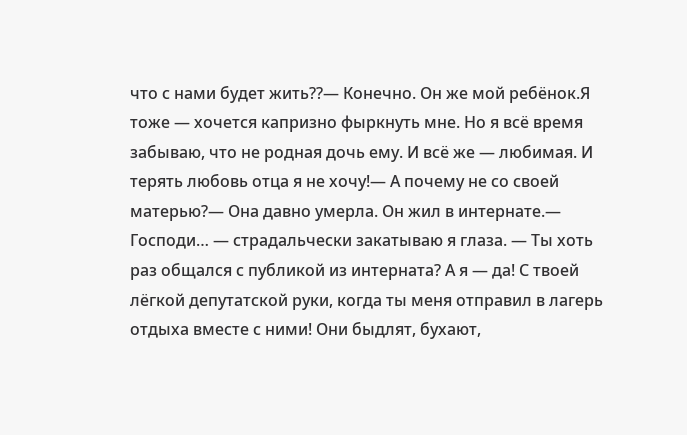что с нами будет жить??— Конечно. Он же мой ребёнок.Я тоже — хочется капризно фыркнуть мне. Но я всё время забываю, что не родная дочь ему. И всë же — любимая. И терять любовь отца я не хочу!— А почему не со своей матерью?— Она давно умерла. Он жил в интернате.— Господи… — страдальчески закатываю я глаза. — Ты хоть раз общался с публикой из интерната? А я — да! С твоей лёгкой депутатской руки, когда ты меня отправил в лагерь отдыха вместе с ними! Они быдлят, бухают,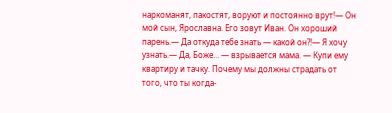наркоманят, пакостят, воруют и постоянно врут!— Он мой сын, Ярославна. Его зовут Иван. Он хороший парень.— Да откуда тебе знать — какой он?!— Я хочу узнать.— Да, Боже… — взрывается мама. — Купи ему квартиру и тачку. Почему мы должны страдать от того, что ты когда-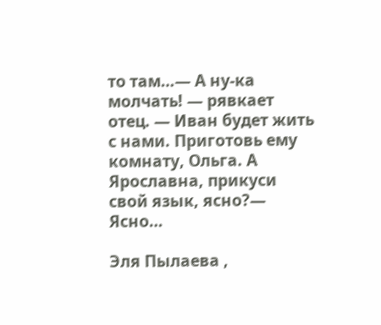то там…— А ну-ка молчать! — рявкает отец. — Иван будет жить с нами. Приготовь ему комнату, Ольга. А Ярославна, прикуси свой язык, ясно?— Ясно…

Эля Пылаева ,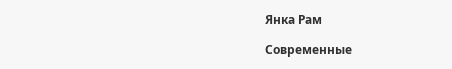Янка Рам

Современные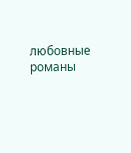любовные романы